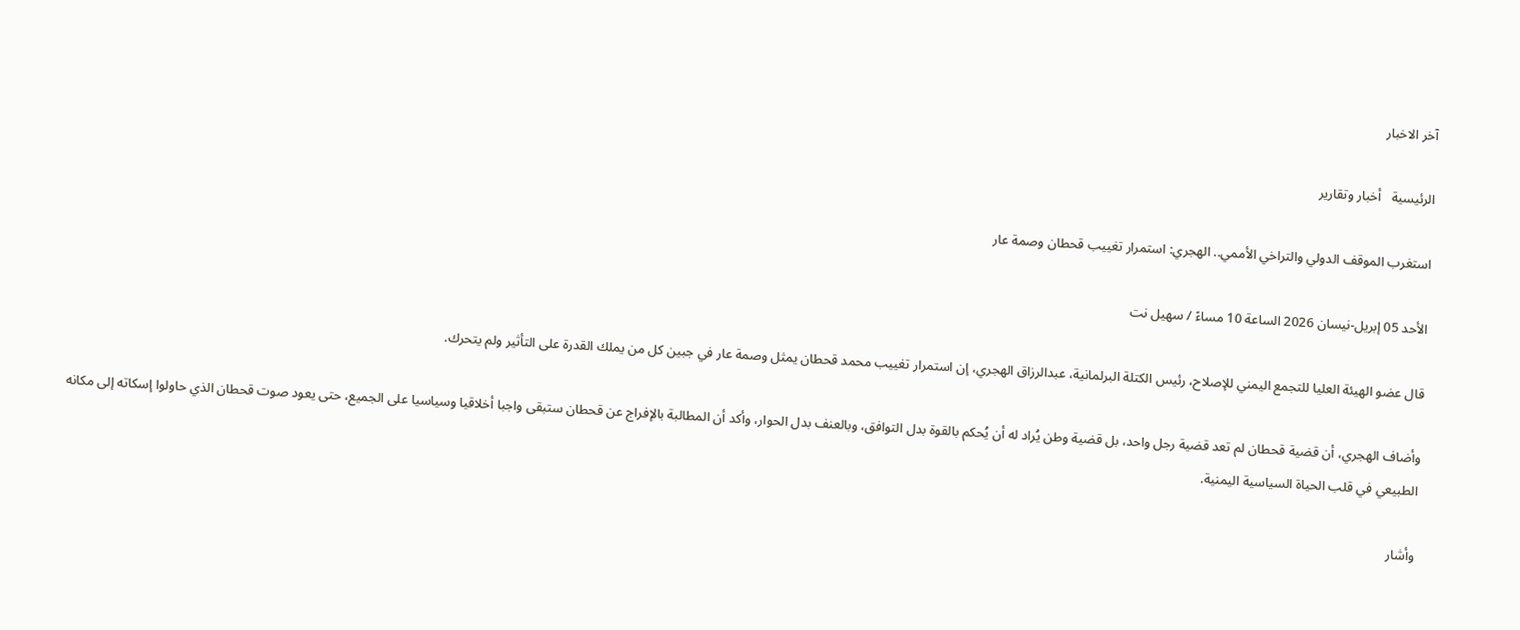آخر الاخبار

الرئيسية   أخبار وتقارير

استغرب الموقف الدولي والتراخي الأممي.. الهجري: استمرار تغييب قحطان وصمة عار

الأحد 05 إبريل-نيسان 2026 الساعة 10 مساءً / سهيل نت

قال عضو الهيئة العليا للتجمع اليمني للإصلاح، رئيس الكتلة البرلمانية، عبدالرزاق الهجري، إن استمرار تغييب محمد قحطان يمثل وصمة عار في جبين كل من يملك القدرة على التأثير ولم يتحرك.

وأضاف الهجري، أن قضية قحطان لم تعد قضية رجل واحد، بل قضية وطن يُراد له أن يُحكم بالقوة بدل التوافق، وبالعنف بدل الحوار، وأكد أن المطالبة بالإفراج عن قحطان ستبقى واجبا أخلاقيا وسياسيا على الجميع، حتى يعود صوت قحطان الذي حاولوا إسكاته إلى مكانه الطبيعي في قلب الحياة السياسية اليمنية.

وأشار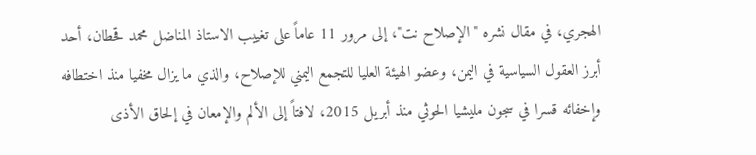الهجري، في مقال نشره "الإصلاح نت"، إلى مرور 11 عاماً على تغييب الاستاذ المناضل محمد قحطان، أحد أبرز العقول السياسية في اليمن، وعضو الهيئة العليا للتجمع اليمني للإصلاح، والذي ما يزال مخفيا منذ اختطافه وإخفائه قسرا في سجون مليشيا الحوثي منذ أبريل 2015، لافتاً إلى الألم والإمعان في إلحاق الأذى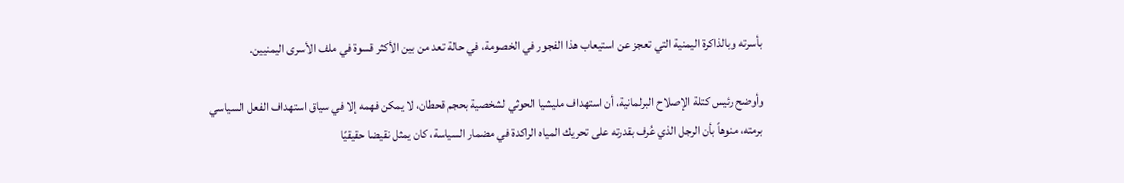بأسرته وبالذاكرة اليمنية التي تعجز عن استيعاب هذا الفجور في الخصومة، في حالة تعد من بين الأكثر قسوة في ملف الأسرى اليمنيين.

وأوضح رئيس كتلة الإصلاح البرلمانية، أن استهداف مليشيا الحوثي لشخصية بحجم قحطان، لا يمكن فهمه إلا في سياق استهداف الفعل السياسي برمته، منوهاً بأن الرجل الذي عُرف بقدرته على تحريك المياه الراكدة في مضمار السياسة، كان يمثل نقيضا حقيقيًا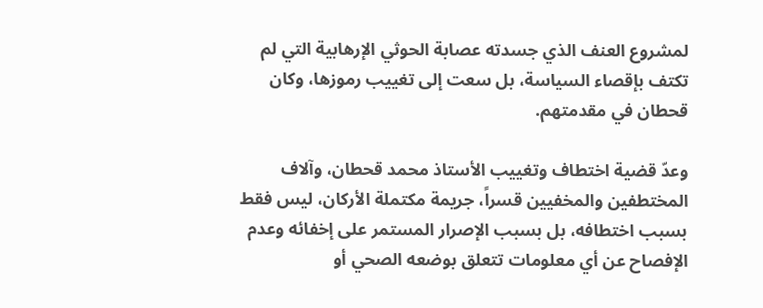لمشروع العنف الذي جسدته عصابة الحوثي الإرهابية التي لم تكتف بإقصاء السياسة، بل سعت إلى تغييب رموزها، وكان قحطان في مقدمتهم.

وعدّ قضية اختطاف وتغييب الأستاذ محمد قحطان، وآلاف المختطفين والمخفيين قسراً، جريمة مكتملة الأركان، ليس فقط بسبب اختطافه، بل بسبب الإصرار المستمر على إخفائه وعدم الإفصاح عن أي معلومات تتعلق بوضعه الصحي أو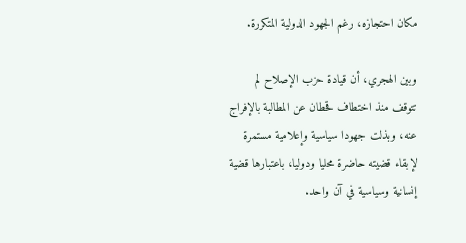مكان احتجازه، رغم الجهود الدولية المتكررة.

وبين الهجري، أن قيادة حزب الإصلاح لم تتوقف منذ اختطاف قحطان عن المطالبة بالإفراج عنه، وبذلت جهودا سياسية وإعلامية مستمرة لإبقاء قضيته حاضرة محليا ودوليا، باعتبارها قضية إنسانية وسياسية في آن واحد.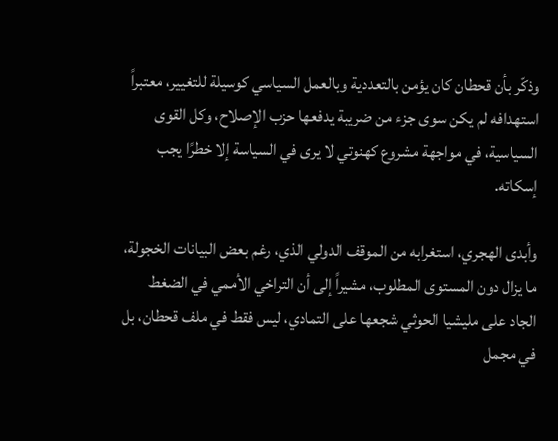وذكّر بأن قحطان كان يؤمن بالتعددية وبالعمل السياسي كوسيلة للتغيير، معتبراً استهدافه لم يكن سوى جزء من ضريبة يدفعها حزب الإصلاح، وكل القوى السياسية، في مواجهة مشروع كهنوتي لا يرى في السياسة إلا خطرًا يجب إسكاته.

وأبدى الهجري، استغرابه من الموقف الدولي الذي، رغم بعض البيانات الخجولة، ما يزال دون المستوى المطلوب، مشيراً إلى أن التراخي الأممي في الضغط الجاد على مليشيا الحوثي شجعها على التمادي، ليس فقط في ملف قحطان، بل في مجمل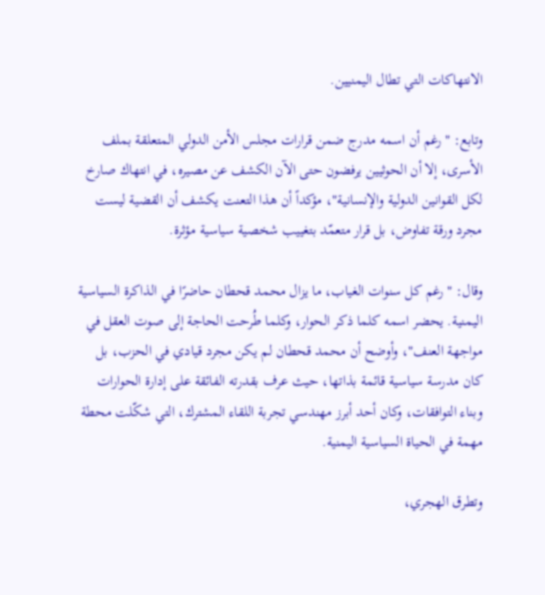الانتهاكات التي تطال اليمنيين.

وتابع: "رغم أن اسمه مدرج ضمن قرارات مجلس الأمن الدولي المتعلقة بملف الأسرى، إلا أن الحوثيين يرفضون حتى الآن الكشف عن مصيره، في انتهاك صارخ لكل القوانين الدولية والإنسانية"، مؤكداً أن هذا التعنت يكشف أن القضية ليست مجرد ورقة تفاوض، بل قرار متعمّد بتغييب شخصية سياسية مؤثرة.

وقال: "رغم كل سنوات الغياب، ما يزال محمد قحطان حاضرًا في الذاكرة السياسية اليمنية. يحضر اسمه كلما ذكر الحوار، وكلما طُرحت الحاجة إلى صوت العقل في مواجهة العنف"، وأوضح أن محمد قحطان لم يكن مجرد قيادي في الحزب، بل كان مدرسة سياسية قائمة بذاتها، حيث عرف بقدرته الفائقة على إدارة الحوارات وبناء التوافقات، وكان أحد أبرز مهندسي تجربة اللقاء المشترك، التي شكّلت محطة مهمة في الحياة السياسية اليمنية.

وتطرق الهجري،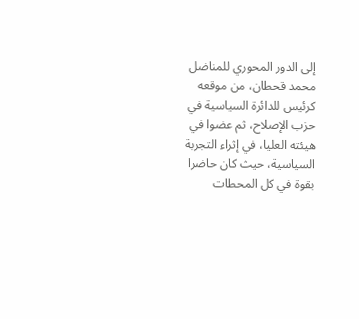إلى الدور المحوري للمناضل محمد قحطان، من موقعه كرئيس للدائرة السياسية في حزب الإصلاح، ثم عضوا في هيئته العليا، في إثراء التجربة السياسية، حيث كان حاضرا بقوة في كل المحطات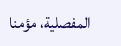المفصلية، مؤمنا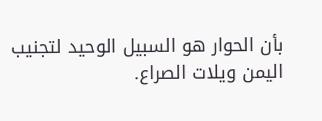بأن الحوار هو السبيل الوحيد لتجنيب اليمن ويلات الصراع.